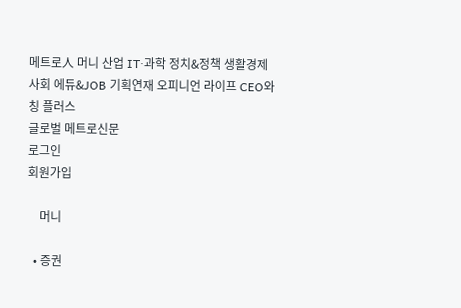메트로人 머니 산업 IT·과학 정치&정책 생활경제 사회 에듀&JOB 기획연재 오피니언 라이프 CEO와칭 플러스
글로벌 메트로신문
로그인
회원가입

    머니

  • 증권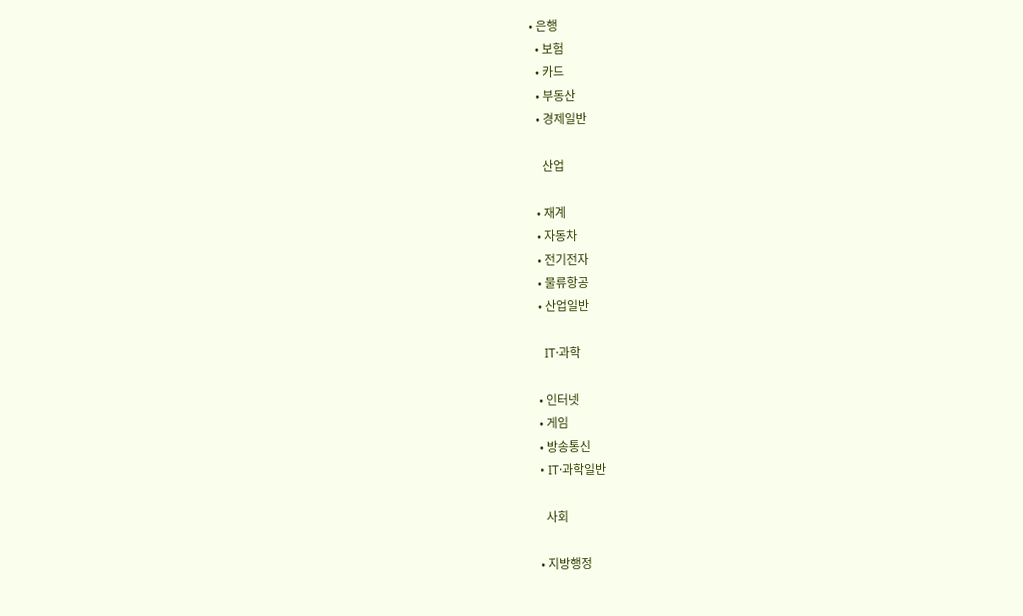• 은행
  • 보험
  • 카드
  • 부동산
  • 경제일반

    산업

  • 재계
  • 자동차
  • 전기전자
  • 물류항공
  • 산업일반

    IT·과학

  • 인터넷
  • 게임
  • 방송통신
  • IT·과학일반

    사회

  • 지방행정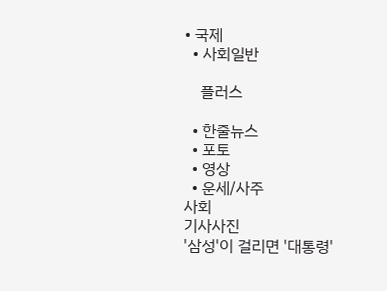• 국제
  • 사회일반

    플러스

  • 한줄뉴스
  • 포토
  • 영상
  • 운세/사주
사회
기사사진
'삼성'이 걸리면 '대통령'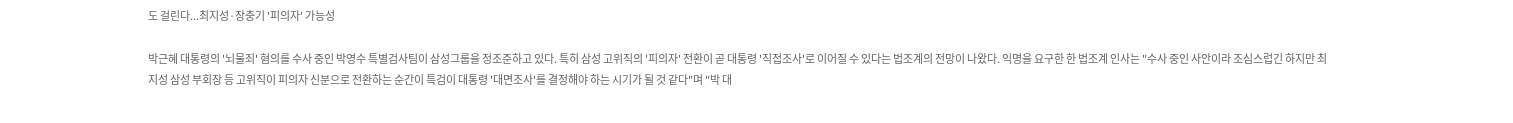도 걸린다...최지성·장충기 '피의자' 가능성

박근혜 대통령의 '뇌물죄' 혐의를 수사 중인 박영수 특별검사팀이 삼성그룹을 정조준하고 있다. 특히 삼성 고위직의 '피의자' 전환이 곧 대통령 '직접조사'로 이어질 수 있다는 법조계의 전망이 나왔다. 익명을 요구한 한 법조계 인사는 "수사 중인 사안이라 조심스럽긴 하지만 최지성 삼성 부회장 등 고위직이 피의자 신분으로 전환하는 순간이 특검이 대통령 '대면조사'를 결정해야 하는 시기가 될 것 같다"며 "박 대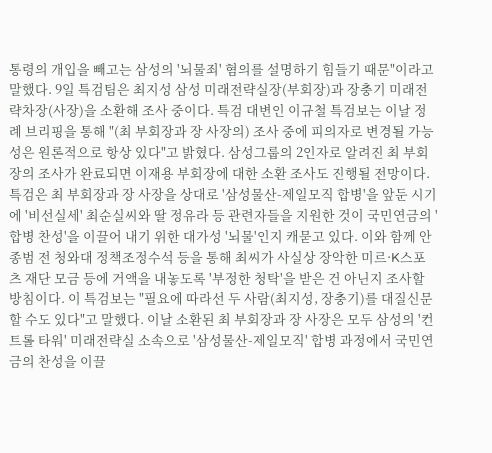통령의 개입을 빼고는 삼성의 '뇌물죄' 혐의를 설명하기 힘들기 때문"이라고 말했다. 9일 특검팀은 최지성 삼성 미래전략실장(부회장)과 장충기 미래전략차장(사장)을 소환해 조사 중이다. 특검 대변인 이규철 특검보는 이날 정례 브리핑을 통해 "(최 부회장과 장 사장의) 조사 중에 피의자로 변경될 가능성은 원론적으로 항상 있다"고 밝혔다. 삼성그룹의 2인자로 알려진 최 부회장의 조사가 완료되면 이재용 부회장에 대한 소환 조사도 진행될 전망이다. 특검은 최 부회장과 장 사장을 상대로 '삼성물산-제일모직 합병'을 앞둔 시기에 '비선실세' 최순실씨와 딸 정유라 등 관련자들을 지원한 것이 국민연금의 '합병 찬성'을 이끌어 내기 위한 대가성 '뇌물'인지 캐묻고 있다. 이와 함께 안종범 전 청와대 정책조정수석 등을 통해 최씨가 사실상 장악한 미르·K스포츠 재단 모금 등에 거액을 내놓도록 '부정한 청탁'을 받은 건 아닌지 조사할 방침이다. 이 특검보는 "필요에 따라선 두 사람(최지성, 장충기)를 대질신문 할 수도 있다"고 말했다. 이날 소환된 최 부회장과 장 사장은 모두 삼성의 '컨트롤 타워' 미래전략실 소속으로 '삼성물산-제일모직' 합병 과정에서 국민연금의 찬성을 이끌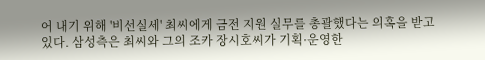어 내기 위해 '비선실세' 최씨에게 금전 지원 실무를 총괄했다는 의혹을 받고 있다. 삼성측은 최씨와 그의 조카 장시호씨가 기획·운영한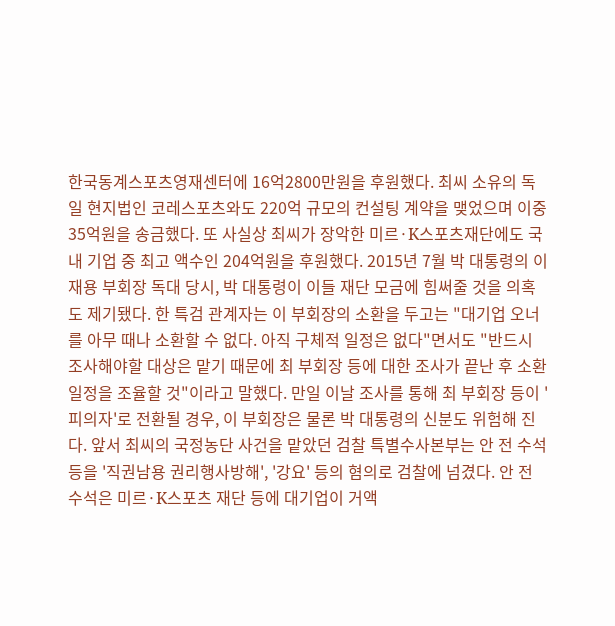한국동계스포츠영재센터에 16억2800만원을 후원했다. 최씨 소유의 독일 현지법인 코레스포츠와도 220억 규모의 컨설팅 계약을 맺었으며 이중 35억원을 송금했다. 또 사실상 최씨가 장악한 미르·K스포츠재단에도 국내 기업 중 최고 액수인 204억원을 후원했다. 2015년 7월 박 대통령의 이재용 부회장 독대 당시, 박 대통령이 이들 재단 모금에 힘써줄 것을 의혹도 제기됐다. 한 특검 관계자는 이 부회장의 소환을 두고는 "대기업 오너를 아무 때나 소환할 수 없다. 아직 구체적 일정은 없다"면서도 "반드시 조사해야할 대상은 맡기 때문에 최 부회장 등에 대한 조사가 끝난 후 소환일정을 조율할 것"이라고 말했다. 만일 이날 조사를 통해 최 부회장 등이 '피의자'로 전환될 경우, 이 부회장은 물론 박 대통령의 신분도 위험해 진다. 앞서 최씨의 국정농단 사건을 맡았던 검찰 특별수사본부는 안 전 수석 등을 '직권남용 권리행사방해', '강요' 등의 혐의로 검찰에 넘겼다. 안 전 수석은 미르·K스포츠 재단 등에 대기업이 거액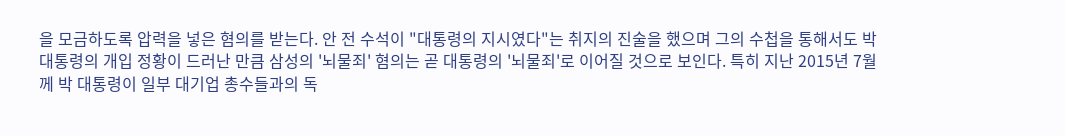을 모금하도록 압력을 넣은 혐의를 받는다. 안 전 수석이 "대통령의 지시였다"는 취지의 진술을 했으며 그의 수첩을 통해서도 박 대통령의 개입 정황이 드러난 만큼 삼성의 '뇌물죄' 혐의는 곧 대통령의 '뇌물죄'로 이어질 것으로 보인다. 특히 지난 2015년 7월 께 박 대통령이 일부 대기업 총수들과의 독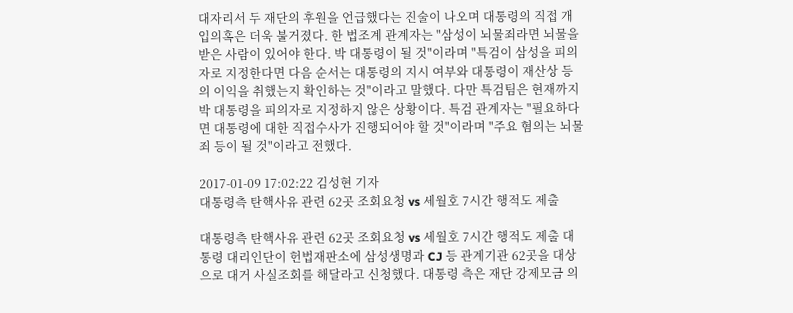대자리서 두 재단의 후원을 언급했다는 진술이 나오며 대통령의 직접 개입의혹은 더욱 불거졌다. 한 법조계 관계자는 "삼성이 뇌물죄라면 뇌물을 받은 사람이 있어야 한다. 박 대통령이 될 것"이라며 "특검이 삼성을 피의자로 지정한다면 다음 순서는 대통령의 지시 여부와 대통령이 재산상 등의 이익을 취했는지 확인하는 것"이라고 말했다. 다만 특검팀은 현재까지 박 대통령을 피의자로 지정하지 않은 상황이다. 특검 관계자는 "필요하다면 대통령에 대한 직접수사가 진행되어야 할 것"이라며 "주요 혐의는 뇌물죄 등이 될 것"이라고 전했다.

2017-01-09 17:02:22 김성현 기자
대통령측 탄핵사유 관련 62곳 조회요청 vs 세월호 7시간 행적도 제출

대통령측 탄핵사유 관련 62곳 조회요청 vs 세월호 7시간 행적도 제출 대통령 대리인단이 헌법재판소에 삼성생명과 CJ 등 관계기관 62곳을 대상으로 대거 사실조회를 해달라고 신청했다. 대통령 측은 재단 강제모금 의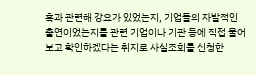혹과 관련해 강요가 있었는지, 기업들의 자발적인 출연이었는지를 관련 기업이나 기관 등에 직접 물어보고 확인하겠다는 취지로 사실조회를 신청한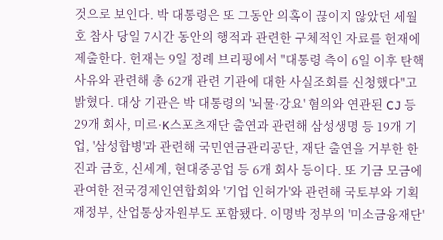것으로 보인다. 박 대통령은 또 그동안 의혹이 끊이지 않았던 세월호 참사 당일 7시간 동안의 행적과 관련한 구체적인 자료를 헌재에 제출한다. 헌재는 9일 정례 브리핑에서 "대통령 측이 6일 이후 탄핵사유와 관련해 총 62개 관련 기관에 대한 사실조회를 신청했다"고 밝혔다. 대상 기관은 박 대통령의 '뇌물·강요' 혐의와 연관된 CJ 등 29개 회사, 미르·K스포츠재단 출연과 관련해 삼성생명 등 19개 기업, '삼성합병'과 관련해 국민연금관리공단, 재단 출연을 거부한 한진과 금호, 신세계, 현대중공업 등 6개 회사 등이다. 또 기금 모금에 관여한 전국경제인연합회와 '기업 인허가'와 관련해 국토부와 기획재정부, 산업통상자원부도 포함됐다. 이명박 정부의 '미소금융재단'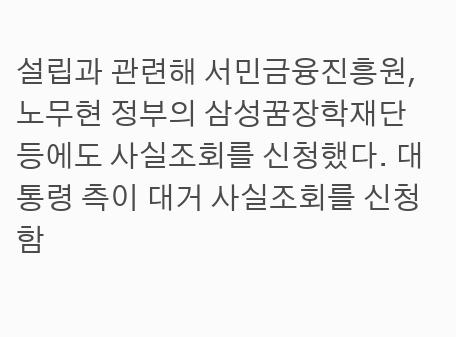설립과 관련해 서민금융진흥원, 노무현 정부의 삼성꿈장학재단 등에도 사실조회를 신청했다. 대통령 측이 대거 사실조회를 신청함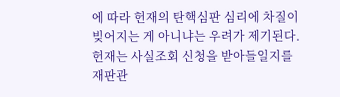에 따라 헌재의 탄핵심판 심리에 차질이 빚어지는 게 아니냐는 우려가 제기된다. 헌재는 사실조회 신청을 받아들일지를 재판관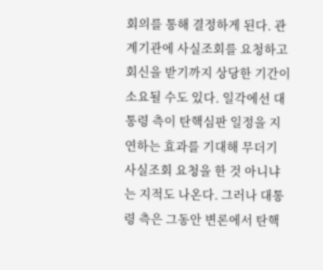회의를 통해 결정하게 된다. 관계기관에 사실조회를 요청하고 회신을 받기까지 상당한 기간이 소요될 수도 있다. 일각에선 대통령 측이 탄핵심판 일정을 지연하는 효과를 기대해 무더기 사실조회 요청을 한 것 아니냐는 지적도 나온다. 그러나 대통령 측은 그동안 변론에서 탄핵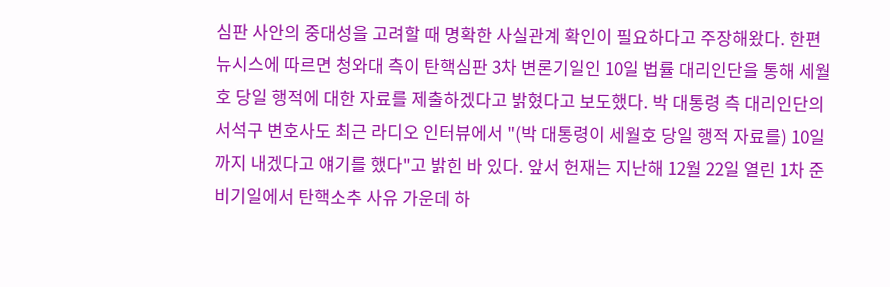심판 사안의 중대성을 고려할 때 명확한 사실관계 확인이 필요하다고 주장해왔다. 한편 뉴시스에 따르면 청와대 측이 탄핵심판 3차 변론기일인 10일 법률 대리인단을 통해 세월호 당일 행적에 대한 자료를 제출하겠다고 밝혔다고 보도했다. 박 대통령 측 대리인단의 서석구 변호사도 최근 라디오 인터뷰에서 "(박 대통령이 세월호 당일 행적 자료를) 10일까지 내겠다고 얘기를 했다"고 밝힌 바 있다. 앞서 헌재는 지난해 12월 22일 열린 1차 준비기일에서 탄핵소추 사유 가운데 하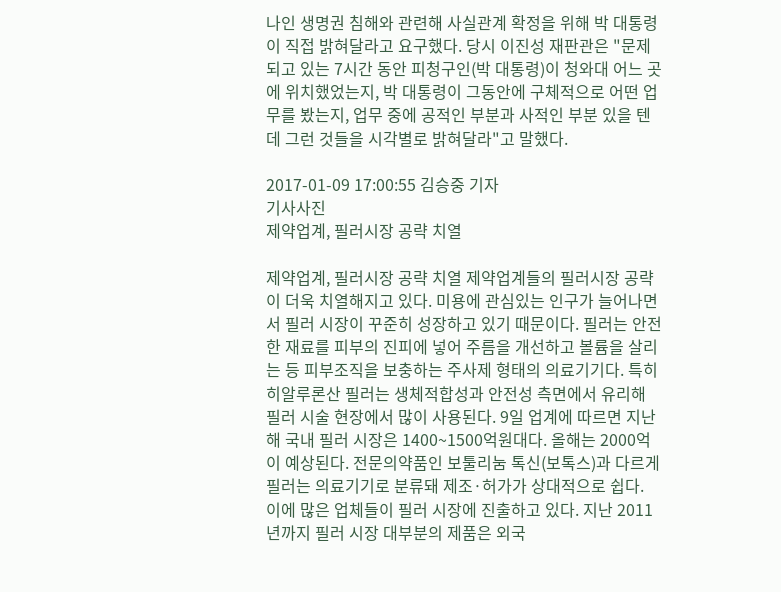나인 생명권 침해와 관련해 사실관계 확정을 위해 박 대통령이 직접 밝혀달라고 요구했다. 당시 이진성 재판관은 "문제 되고 있는 7시간 동안 피청구인(박 대통령)이 청와대 어느 곳에 위치했었는지, 박 대통령이 그동안에 구체적으로 어떤 업무를 봤는지, 업무 중에 공적인 부분과 사적인 부분 있을 텐데 그런 것들을 시각별로 밝혀달라"고 말했다.

2017-01-09 17:00:55 김승중 기자
기사사진
제약업계, 필러시장 공략 치열

제약업계, 필러시장 공략 치열 제약업계들의 필러시장 공략이 더욱 치열해지고 있다. 미용에 관심있는 인구가 늘어나면서 필러 시장이 꾸준히 성장하고 있기 때문이다. 필러는 안전한 재료를 피부의 진피에 넣어 주름을 개선하고 볼륨을 살리는 등 피부조직을 보충하는 주사제 형태의 의료기기다. 특히 히알루론산 필러는 생체적합성과 안전성 측면에서 유리해 필러 시술 현장에서 많이 사용된다. 9일 업계에 따르면 지난해 국내 필러 시장은 1400~1500억원대다. 올해는 2000억이 예상된다. 전문의약품인 보툴리눔 톡신(보톡스)과 다르게 필러는 의료기기로 분류돼 제조·허가가 상대적으로 쉽다. 이에 많은 업체들이 필러 시장에 진출하고 있다. 지난 2011년까지 필러 시장 대부분의 제품은 외국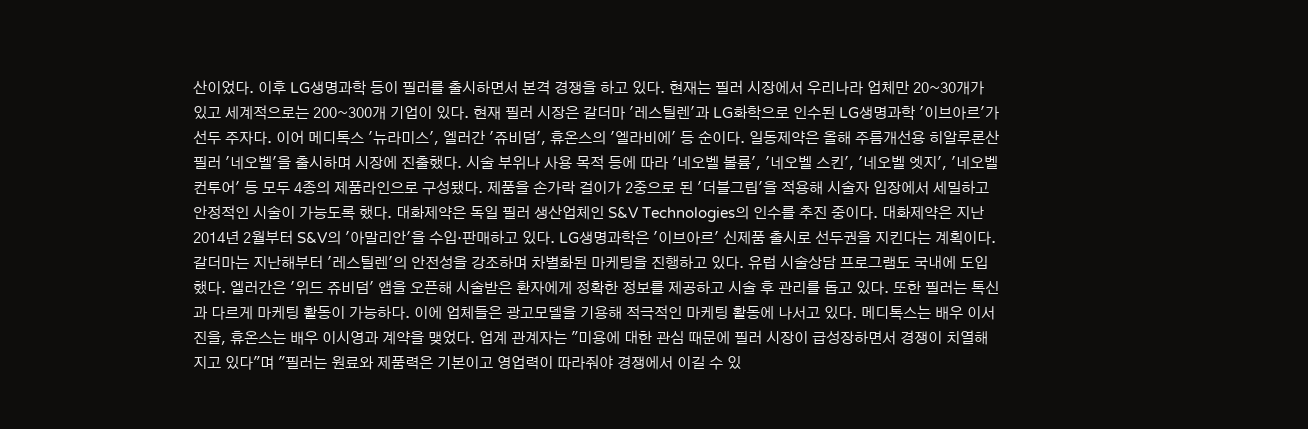산이었다. 이후 LG생명과학 등이 필러를 출시하면서 본격 경쟁을 하고 있다. 현재는 필러 시장에서 우리나라 업체만 20~30개가 있고 세계적으로는 200~300개 기업이 있다. 현재 필러 시장은 갈더마 '레스틸렌'과 LG화학으로 인수된 LG생명과학 '이브아르'가 선두 주자다. 이어 메디톡스 '뉴라미스', 엘러간 '쥬비덤', 휴온스의 '엘라비에' 등 순이다. 일동제약은 올해 주름개선용 히알루론산 필러 '네오벨'을 출시하며 시장에 진출했다. 시술 부위나 사용 목적 등에 따라 '네오벨 볼륨', '네오벨 스킨', '네오벨 엣지', '네오벨 컨투어' 등 모두 4종의 제품라인으로 구성됐다. 제품을 손가락 걸이가 2중으로 된 '더블그립'을 적용해 시술자 입장에서 세밀하고 안정적인 시술이 가능도록 했다. 대화제약은 독일 필러 생산업체인 S&V Technologies의 인수를 추진 중이다. 대화제약은 지난 2014년 2월부터 S&V의 '아말리안'을 수입·판매하고 있다. LG생명과학은 '이브아르' 신제품 출시로 선두권을 지킨다는 계획이다. 갈더마는 지난해부터 '레스틸렌'의 안전성을 강조하며 차별화된 마케팅을 진행하고 있다. 유럽 시술상담 프로그램도 국내에 도입했다. 엘러간은 '위드 쥬비덤' 앱을 오픈해 시술받은 환자에게 정확한 정보를 제공하고 시술 후 관리를 돕고 있다. 또한 필러는 톡신과 다르게 마케팅 활동이 가능하다. 이에 업체들은 광고모델을 기용해 적극적인 마케팅 활동에 나서고 있다. 메디톡스는 배우 이서진을, 휴온스는 배우 이시영과 계약을 맺었다. 업계 관계자는 "미용에 대한 관심 때문에 필러 시장이 급성장하면서 경쟁이 치열해지고 있다"며 "필러는 원료와 제품력은 기본이고 영업력이 따라줘야 경쟁에서 이길 수 있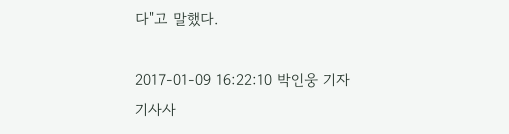다"고 말했다.

2017-01-09 16:22:10 박인웅 기자
기사사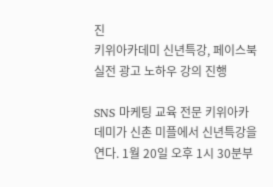진
키위아카데미 신년특강, 페이스북 실전 광고 노하우 강의 진행

SNS 마케팅 교육 전문 키위아카데미가 신촌 미플에서 신년특강을 연다. 1월 20일 오후 1시 30분부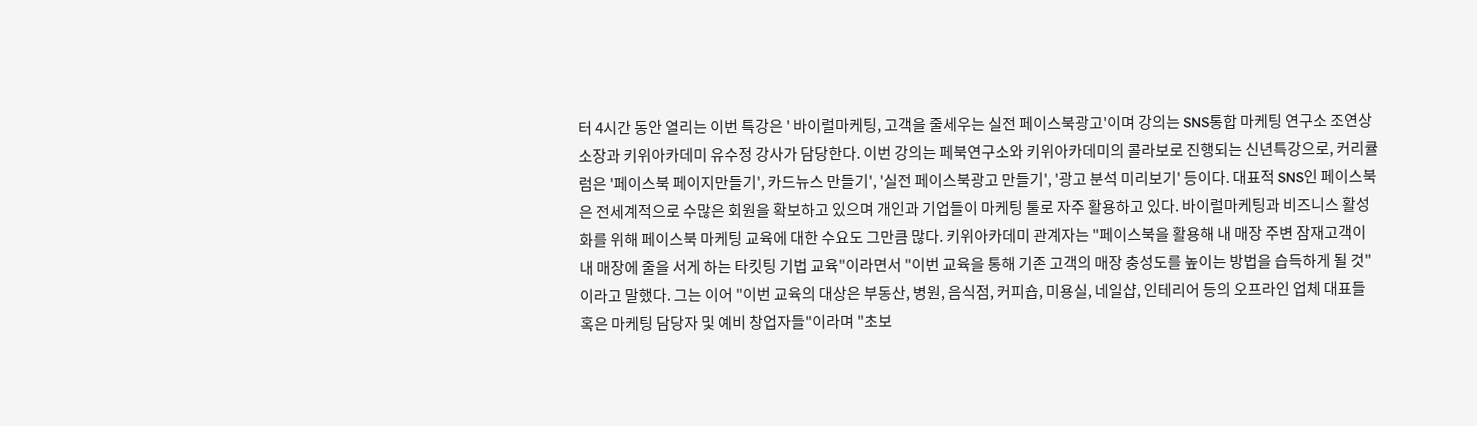터 4시간 동안 열리는 이번 특강은 ' 바이럴마케팅, 고객을 줄세우는 실전 페이스북광고'이며 강의는 SNS통합 마케팅 연구소 조연상 소장과 키위아카데미 유수정 강사가 담당한다. 이번 강의는 페북연구소와 키위아카데미의 콜라보로 진행되는 신년특강으로, 커리큘럼은 '페이스북 페이지만들기', 카드뉴스 만들기', '실전 페이스북광고 만들기', '광고 분석 미리보기' 등이다. 대표적 SNS인 페이스북은 전세계적으로 수많은 회원을 확보하고 있으며 개인과 기업들이 마케팅 툴로 자주 활용하고 있다. 바이럴마케팅과 비즈니스 활성화를 위해 페이스북 마케팅 교육에 대한 수요도 그만큼 많다. 키위아카데미 관계자는 "페이스북을 활용해 내 매장 주변 잠재고객이 내 매장에 줄을 서게 하는 타킷팅 기법 교육"이라면서 "이번 교육을 통해 기존 고객의 매장 충성도를 높이는 방법을 습득하게 될 것"이라고 말했다. 그는 이어 "이번 교육의 대상은 부동산, 병원, 음식점, 커피숍, 미용실, 네일샵, 인테리어 등의 오프라인 업체 대표들 혹은 마케팅 담당자 및 예비 창업자들"이라며 "초보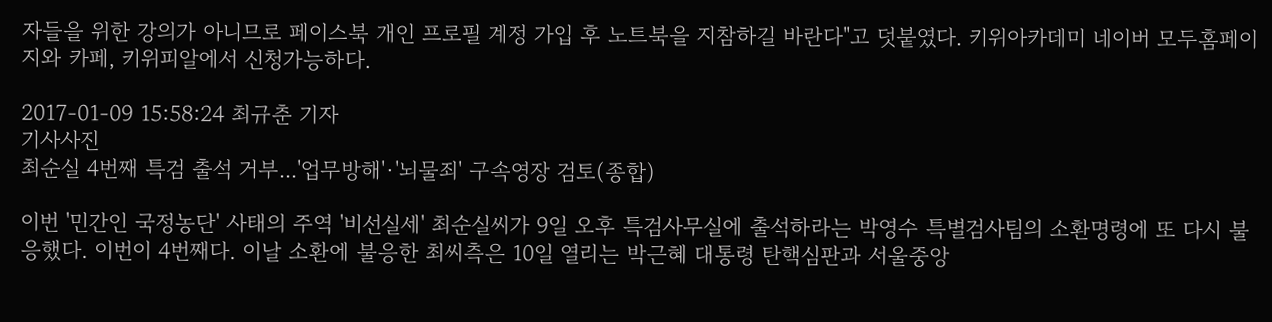자들을 위한 강의가 아니므로 페이스북 개인 프로필 계정 가입 후 노트북을 지참하길 바란다"고 덧붙였다. 키위아카데미 네이버 모두홈페이지와 카페, 키위피알에서 신청가능하다.

2017-01-09 15:58:24 최규춘 기자
기사사진
최순실 4번째 특검 출석 거부...'업무방해'·'뇌물죄' 구속영장 검토(종합)

이번 '민간인 국정농단' 사태의 주역 '비선실세' 최순실씨가 9일 오후 특검사무실에 출석하라는 박영수 특별검사팀의 소환명령에 또 다시 불응했다. 이번이 4번째다. 이날 소환에 불응한 최씨측은 10일 열리는 박근혜 대통령 탄핵심판과 서울중앙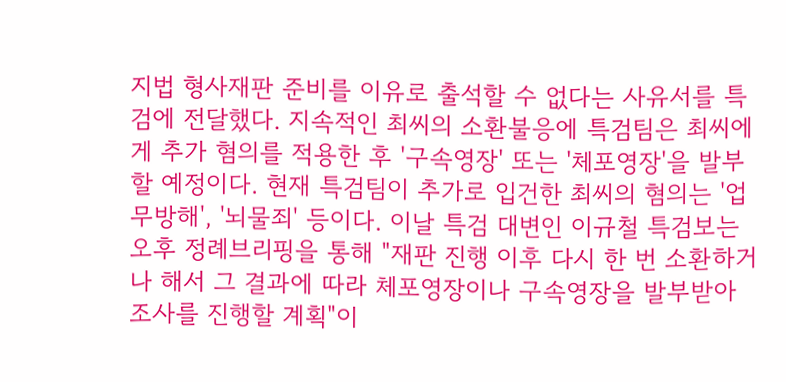지법 형사재판 준비를 이유로 출석할 수 없다는 사유서를 특검에 전달했다. 지속적인 최씨의 소환불응에 특검팀은 최씨에게 추가 혐의를 적용한 후 '구속영장' 또는 '체포영장'을 발부할 예정이다. 현재 특검팀이 추가로 입건한 최씨의 혐의는 '업무방해', '뇌물죄' 등이다. 이날 특검 대변인 이규철 특검보는 오후 정례브리핑을 통해 "재판 진행 이후 다시 한 번 소환하거나 해서 그 결과에 따라 체포영장이나 구속영장을 발부받아 조사를 진행할 계획"이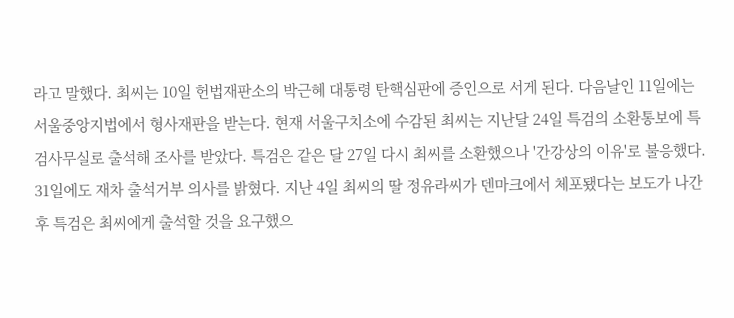라고 말했다. 최씨는 10일 헌법재판소의 박근혜 대통령 탄핵심판에 증인으로 서게 된다. 다음날인 11일에는 서울중앙지법에서 형사재판을 받는다. 현재 서울구치소에 수감된 최씨는 지난달 24일 특검의 소환통보에 특검사무실로 출석해 조사를 받았다. 특검은 같은 달 27일 다시 최씨를 소환했으나 '간강상의 이유'로 불응했다. 31일에도 재차 출석거부 의사를 밝혔다. 지난 4일 최씨의 딸 정유라씨가 덴마크에서 체포됐다는 보도가 나간 후 특검은 최씨에게 출석할 것을 요구했으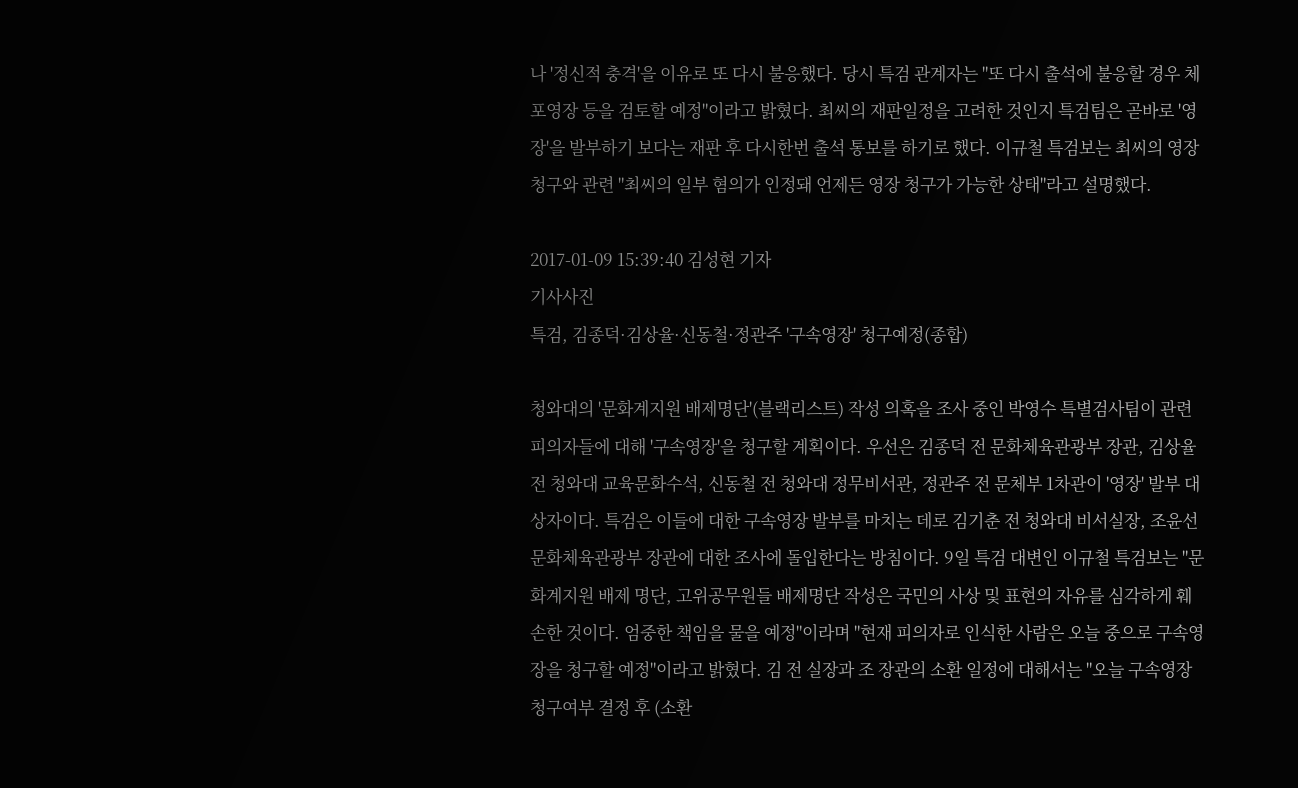나 '정신적 충격'을 이유로 또 다시 불응했다. 당시 특검 관계자는 "또 다시 출석에 불응할 경우 체포영장 등을 검토할 예정"이라고 밝혔다. 최씨의 재판일정을 고려한 것인지 특검팀은 곧바로 '영장'을 발부하기 보다는 재판 후 다시한번 출석 통보를 하기로 했다. 이규철 특검보는 최씨의 영장 청구와 관련 "최씨의 일부 혐의가 인정돼 언제든 영장 청구가 가능한 상태"라고 설명했다.

2017-01-09 15:39:40 김성현 기자
기사사진
특검, 김종덕·김상율·신동철·정관주 '구속영장' 청구예정(종합)

청와대의 '문화계지원 배제명단'(블랙리스트) 작성 의혹을 조사 중인 박영수 특별검사팀이 관련 피의자들에 대해 '구속영장'을 청구할 계획이다. 우선은 김종덕 전 문화체육관광부 장관, 김상율 전 청와대 교육문화수석, 신동철 전 청와대 정무비서관, 정관주 전 문체부 1차관이 '영장' 발부 대상자이다. 특검은 이들에 대한 구속영장 발부를 마치는 데로 김기춘 전 청와대 비서실장, 조윤선 문화체육관광부 장관에 대한 조사에 돌입한다는 방침이다. 9일 특검 대변인 이규철 특검보는 "문화계지원 배제 명단, 고위공무원들 배제명단 작성은 국민의 사상 및 표현의 자유를 심각하게 훼손한 것이다. 엄중한 책임을 물을 예정"이라며 "현재 피의자로 인식한 사람은 오늘 중으로 구속영장을 청구할 예정"이라고 밝혔다. 김 전 실장과 조 장관의 소환 일정에 대해서는 "오늘 구속영장 청구여부 결정 후 (소환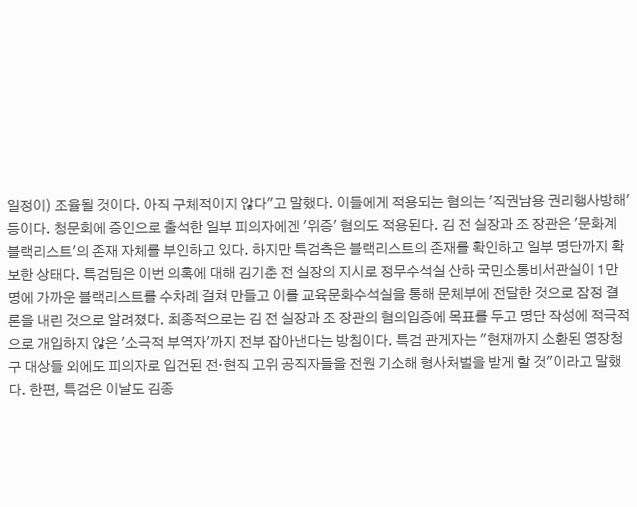일정이) 조율될 것이다. 아직 구체적이지 않다"고 말했다. 이들에게 적용되는 혐의는 '직권남용 권리행사방해' 등이다. 청문회에 증인으로 출석한 일부 피의자에겐 '위증' 혐의도 적용된다. 김 전 실장과 조 장관은 '문화계 블랙리스트'의 존재 자체를 부인하고 있다. 하지만 특검측은 블랙리스트의 존재를 확인하고 일부 명단까지 확보한 상태다. 특검팀은 이번 의혹에 대해 김기춘 전 실장의 지시로 정무수석실 산하 국민소통비서관실이 1만명에 가까운 블랙리스트를 수차례 걸쳐 만들고 이를 교육문화수석실을 통해 문체부에 전달한 것으로 잠정 결론을 내린 것으로 알려졌다. 최종적으로는 김 전 실장과 조 장관의 혐의입증에 목표를 두고 명단 작성에 적극적으로 개입하지 않은 '소극적 부역자'까지 전부 잡아낸다는 방침이다. 특검 관게자는 "현재까지 소환된 영장청구 대상들 외에도 피의자로 입건된 전·현직 고위 공직자들을 전원 기소해 형사처벌을 받게 할 것"이라고 말했다. 한편, 특검은 이날도 김종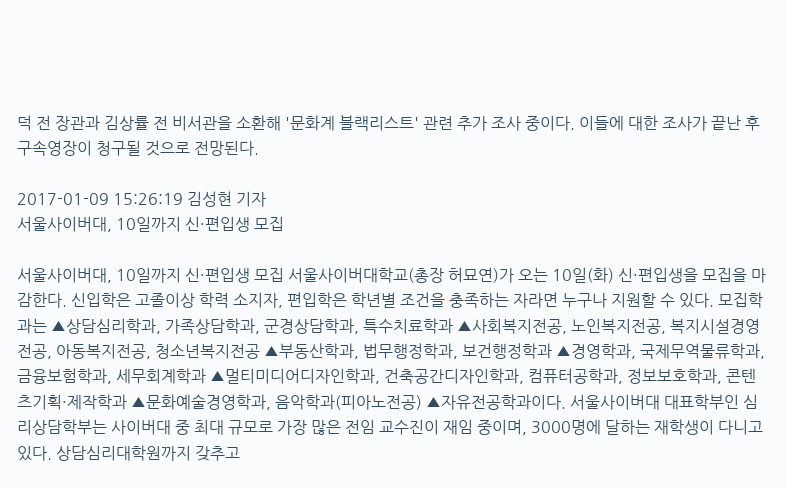덕 전 장관과 김상률 전 비서관을 소환해 '문화계 블랙리스트' 관련 추가 조사 중이다. 이들에 대한 조사가 끝난 후 구속영장이 청구될 것으로 전망된다.

2017-01-09 15:26:19 김성현 기자
서울사이버대, 10일까지 신·편입생 모집

서울사이버대, 10일까지 신·편입생 모집 서울사이버대학교(총장 허묘연)가 오는 10일(화) 신·편입생을 모집을 마감한다. 신입학은 고졸이상 학력 소지자, 편입학은 학년별 조건을 충족하는 자라면 누구나 지원할 수 있다. 모집학과는 ▲상담심리학과, 가족상담학과, 군경상담학과, 특수치료학과 ▲사회복지전공, 노인복지전공, 복지시설경영전공, 아동복지전공, 청소년복지전공 ▲부동산학과, 법무행정학과, 보건행정학과 ▲경영학과, 국제무역물류학과, 금융보험학과, 세무회계학과 ▲멀티미디어디자인학과, 건축공간디자인학과, 컴퓨터공학과, 정보보호학과, 콘텐츠기획·제작학과 ▲문화예술경영학과, 음악학과(피아노전공) ▲자유전공학과이다. 서울사이버대 대표학부인 심리상담학부는 사이버대 중 최대 규모로 가장 많은 전임 교수진이 재임 중이며, 3000명에 달하는 재학생이 다니고 있다. 상담심리대학원까지 갖추고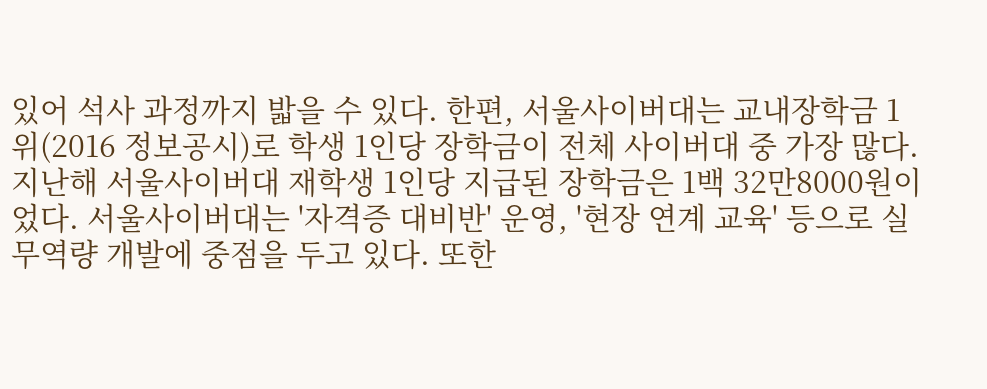있어 석사 과정까지 밟을 수 있다. 한편, 서울사이버대는 교내장학금 1위(2016 정보공시)로 학생 1인당 장학금이 전체 사이버대 중 가장 많다. 지난해 서울사이버대 재학생 1인당 지급된 장학금은 1백 32만8000원이었다. 서울사이버대는 '자격증 대비반' 운영, '현장 연계 교육' 등으로 실무역량 개발에 중점을 두고 있다. 또한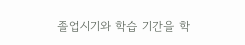졸업시기와 학습 기간을 학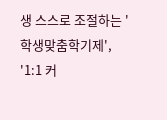생 스스로 조절하는 '학생맞춤학기제', '1:1 커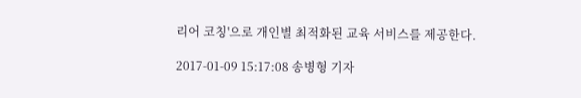리어 코칭'으로 개인별 최적화된 교육 서비스를 제공한다.

2017-01-09 15:17:08 송병형 기자